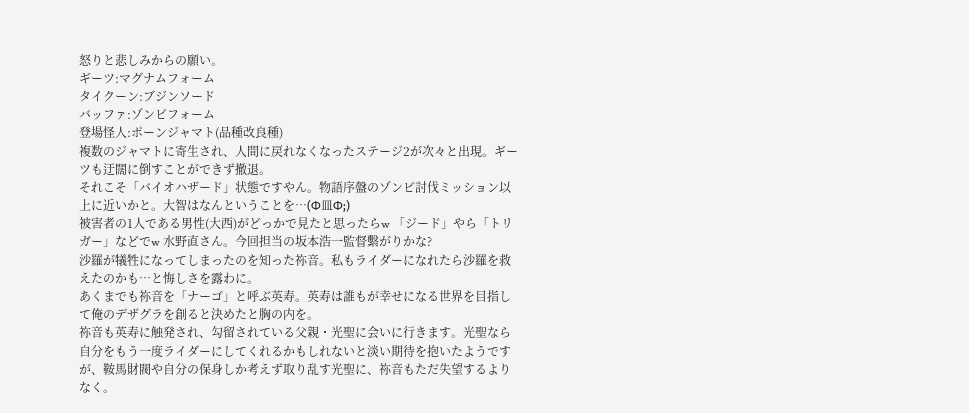怒りと悲しみからの願い。
ギーツ:マグナムフォーム
タイクーン:ブジンソード
バッファ:ゾンビフォーム
登場怪人:ポーンジャマト(品種改良種)
複数のジャマトに寄生され、人間に戻れなくなったステージ2が次々と出現。ギーツも迂闊に倒すことができず撤退。
それこそ「バイオハザード」状態ですやん。物語序盤のゾンビ討伐ミッション以上に近いかと。大智はなんということを…(Φ皿Φ;)
被害者の1人である男性(大西)がどっかで見たと思ったらw 「ジード」やら「トリガー」などでw 水野直さん。今回担当の坂本浩一監督繫がりかな?
沙羅が犠牲になってしまったのを知った祢音。私もライダーになれたら沙羅を救えたのかも…と悔しさを露わに。
あくまでも祢音を「ナーゴ」と呼ぶ英寿。英寿は誰もが幸せになる世界を目指して俺のデザグラを創ると決めたと胸の内を。
祢音も英寿に触発され、勾留されている父親・光聖に会いに行きます。光聖なら自分をもう一度ライダーにしてくれるかもしれないと淡い期待を抱いたようですが、鞍馬財閥や自分の保身しか考えず取り乱す光聖に、祢音もただ失望するよりなく。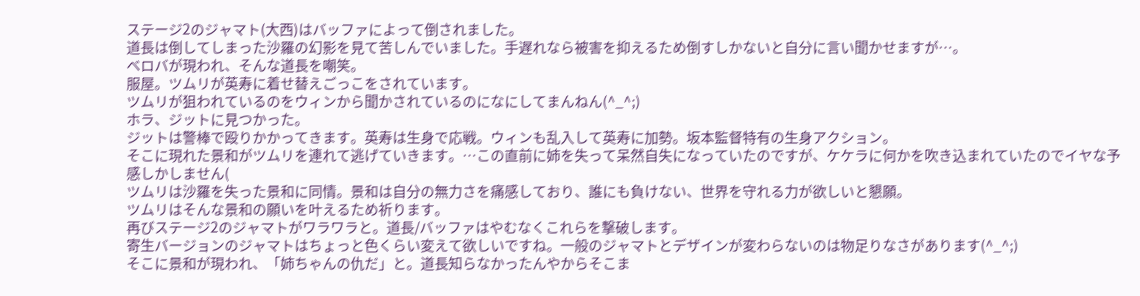ステージ2のジャマト(大西)はバッファによって倒されました。
道長は倒してしまった沙羅の幻影を見て苦しんでいました。手遅れなら被害を抑えるため倒すしかないと自分に言い聞かせますが…。
ベロバが現われ、そんな道長を嘲笑。
服屋。ツムリが英寿に着せ替えごっこをされています。
ツムリが狙われているのをウィンから聞かされているのになにしてまんねん(^_^;)
ホラ、ジットに見つかった。
ジットは警棒で殴りかかってきます。英寿は生身で応戦。ウィンも乱入して英寿に加勢。坂本監督特有の生身アクション。
そこに現れた景和がツムリを連れて逃げていきます。…この直前に姉を失って呆然自失になっていたのですが、ケケラに何かを吹き込まれていたのでイヤな予感しかしません(
ツムリは沙羅を失った景和に同情。景和は自分の無力さを痛感しており、誰にも負けない、世界を守れる力が欲しいと懇願。
ツムリはそんな景和の願いを叶えるため祈ります。
再びステージ2のジャマトがワラワラと。道長/バッファはやむなくこれらを撃破します。
寄生バージョンのジャマトはちょっと色くらい変えて欲しいですね。一般のジャマトとデザインが変わらないのは物足りなさがあります(^_^;)
そこに景和が現われ、「姉ちゃんの仇だ」と。道長知らなかったんやからそこま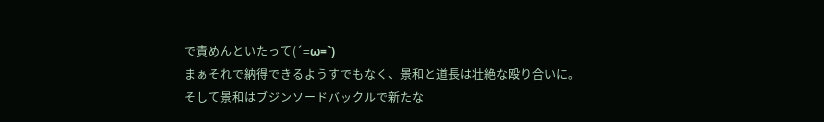で責めんといたって(´=ω=`)
まぁそれで納得できるようすでもなく、景和と道長は壮絶な殴り合いに。
そして景和はブジンソードバックルで新たな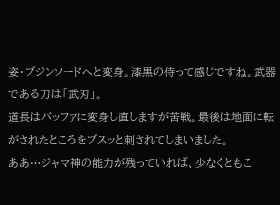姿・ブジンソードへと変身。漆黒の侍って感じですね。武器である刀は「武刃」。
道長はバッファに変身し直しますが苦戦。最後は地面に転がされたところをブスッと刺されてしまいました。
ああ…ジャマ神の能力が残っていれば、少なくともこ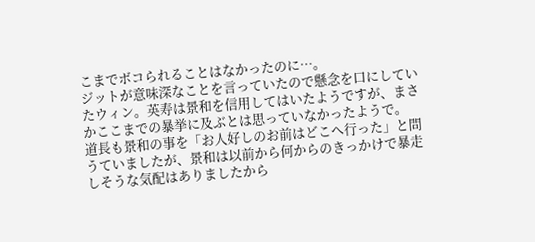こまでボコられることはなかったのに…。
ジットが意味深なことを言っていたので懸念を口にしていたウィン。英寿は景和を信用してはいたようですが、まさかここまでの暴挙に及ぶとは思っていなかったようで。
道長も景和の事を「お人好しのお前はどこへ行った」と問うていましたが、景和は以前から何からのきっかけで暴走しそうな気配はありましたから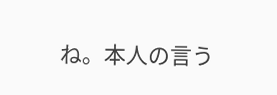ね。本人の言う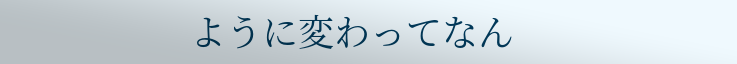ように変わってなん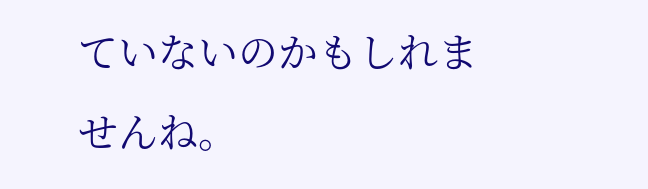ていないのかもしれませんね。